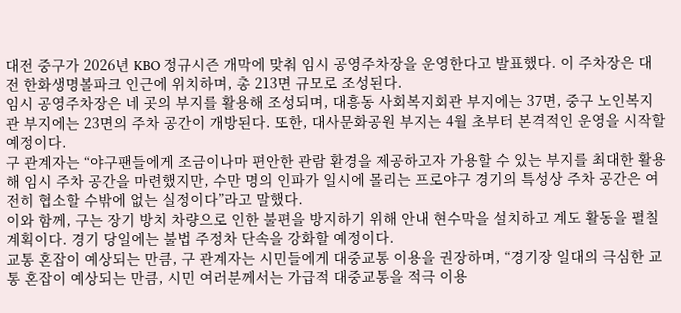대전 중구가 2026년 KBO 정규시즌 개막에 맞춰 임시 공영주차장을 운영한다고 발표했다. 이 주차장은 대전 한화생명볼파크 인근에 위치하며, 총 213면 규모로 조성된다.
임시 공영주차장은 네 곳의 부지를 활용해 조성되며, 대흥동 사회복지회관 부지에는 37면, 중구 노인복지관 부지에는 23면의 주차 공간이 개방된다. 또한, 대사문화공원 부지는 4월 초부터 본격적인 운영을 시작할 예정이다.
구 관계자는 “야구팬들에게 조금이나마 편안한 관람 환경을 제공하고자 가용할 수 있는 부지를 최대한 활용해 임시 주차 공간을 마련했지만, 수만 명의 인파가 일시에 몰리는 프로야구 경기의 특성상 주차 공간은 여전히 협소할 수밖에 없는 실정이다”라고 말했다.
이와 함께, 구는 장기 방치 차량으로 인한 불편을 방지하기 위해 안내 현수막을 설치하고 계도 활동을 펼칠 계획이다. 경기 당일에는 불법 주정차 단속을 강화할 예정이다.
교통 혼잡이 예상되는 만큼, 구 관계자는 시민들에게 대중교통 이용을 권장하며, “경기장 일대의 극심한 교통 혼잡이 예상되는 만큼, 시민 여러분께서는 가급적 대중교통을 적극 이용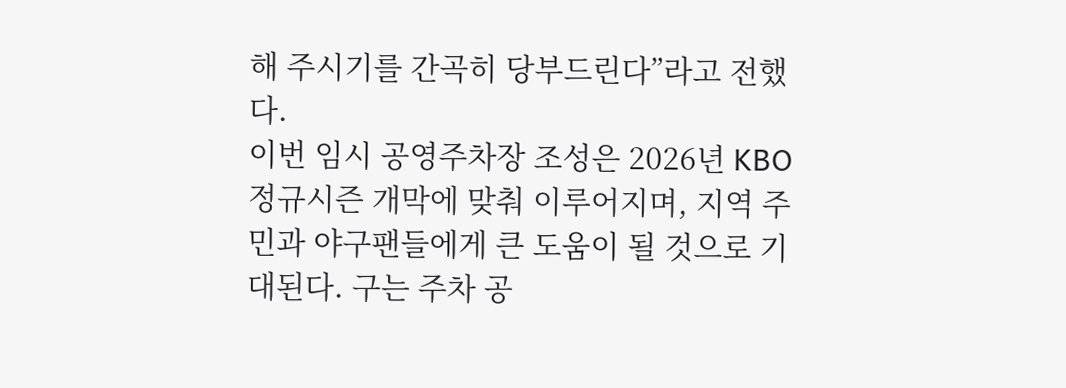해 주시기를 간곡히 당부드린다”라고 전했다.
이번 임시 공영주차장 조성은 2026년 KBO 정규시즌 개막에 맞춰 이루어지며, 지역 주민과 야구팬들에게 큰 도움이 될 것으로 기대된다. 구는 주차 공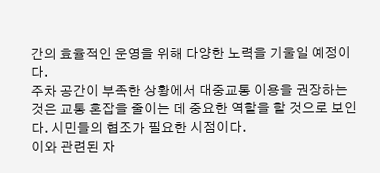간의 효율적인 운영을 위해 다양한 노력을 기울일 예정이다.
주차 공간이 부족한 상황에서 대중교통 이용을 권장하는 것은 교통 혼잡을 줄이는 데 중요한 역할을 할 것으로 보인다. 시민들의 협조가 필요한 시점이다.
이와 관련된 자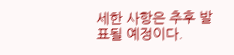세한 사항은 추후 발표될 예정이다.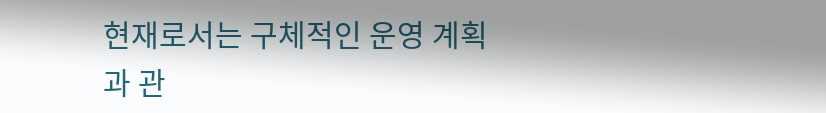현재로서는 구체적인 운영 계획과 관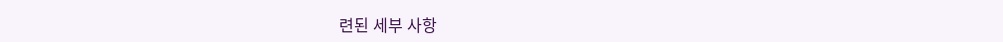련된 세부 사항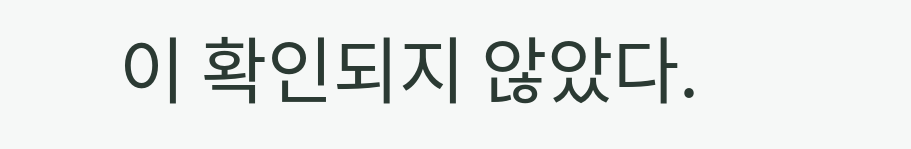이 확인되지 않았다.